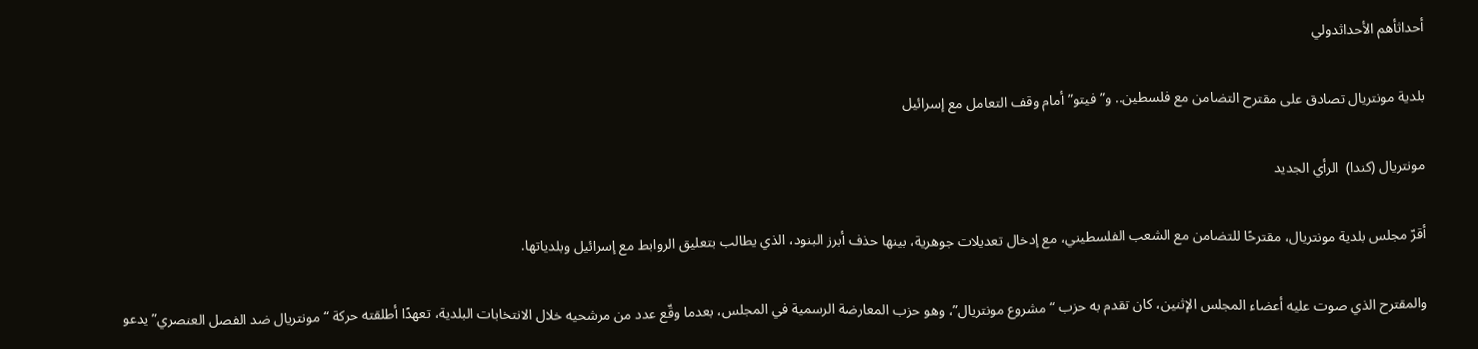أحداثأهم الأحداثدولي

بلدية مونتريال تصادق على مقترح التضامن مع فلسطين.. و”فيتو” أمام وقف التعامل مع إسرائيل

مونتريال (كندا)  الرأي الجديد

أقرّ مجلس بلدية مونتريال، مقترحًا للتضامن مع الشعب الفلسطيني، مع إدخال تعديلات جوهرية، بينها حذف أبرز البنود، الذي يطالب بتعليق الروابط مع إسرائيل وبلدياتها.

والمقترح الذي صوت عليه أعضاء المجلس الإثنين، كان تقدم به حزب “مشروع مونتريال”، وهو حزب المعارضة الرسمية في المجلس، بعدما وقّع عدد من مرشحيه خلال الانتخابات البلدية، تعهدًا أطلقته حركة “مونتريال ضد الفصل العنصري” يدعو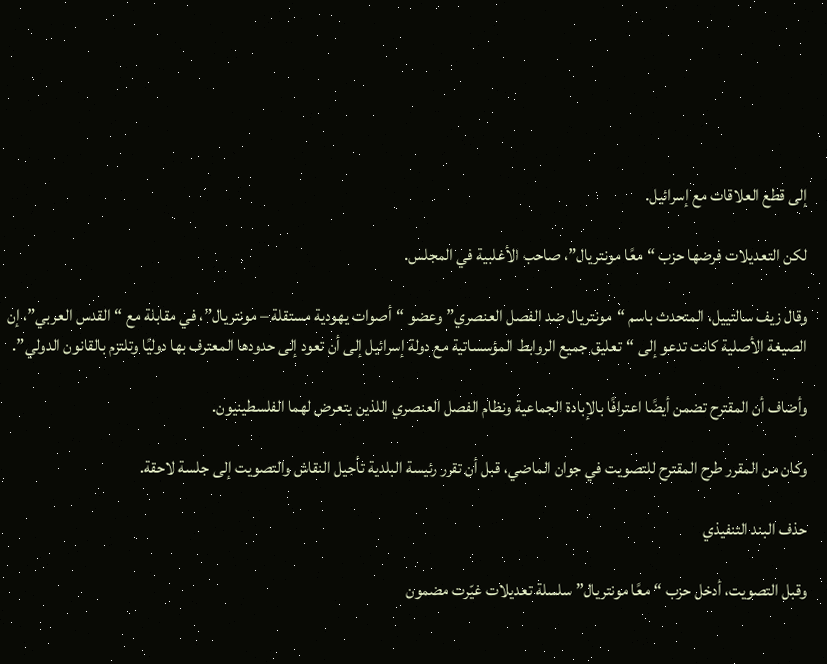إلى قطع العلاقات مع إسرائيل.

لكن التعديلات فرضها حزب “معًا مونتريال”، صاحب الأغلبية في المجلس.

وقال زيف سالتييل، المتحدث باسم “مونتريال ضد الفصل العنصري” وعضو “أصوات يهودية مستقلة – مونتريال”، في مقابلة مع “القدس العربي”، إن الصيغة الأصلية كانت تدعو إلى “تعليق جميع الروابط المؤسساتية مع دولة إسرائيل إلى أن تعود إلى حدودها المعترف بها دوليًا وتلتزم بالقانون الدولي”.

وأضاف أن المقترح تضمن أيضًا اعترافًا بالإبادة الجماعية ونظام الفصل العنصري اللذين يتعرض لهما الفلسطينيون.

وكان من المقرر طرح المقترح للتصويت في جوان الماضي، قبل أن تقرر رئيسة البلدية تأجيل النقاش والتصويت إلى جلسة لاحقة.

حذف البند التنفيذي

وقبل التصويت، أدخل حزب “معًا مونتريال” سلسلة تعديلات غيّرت مضمون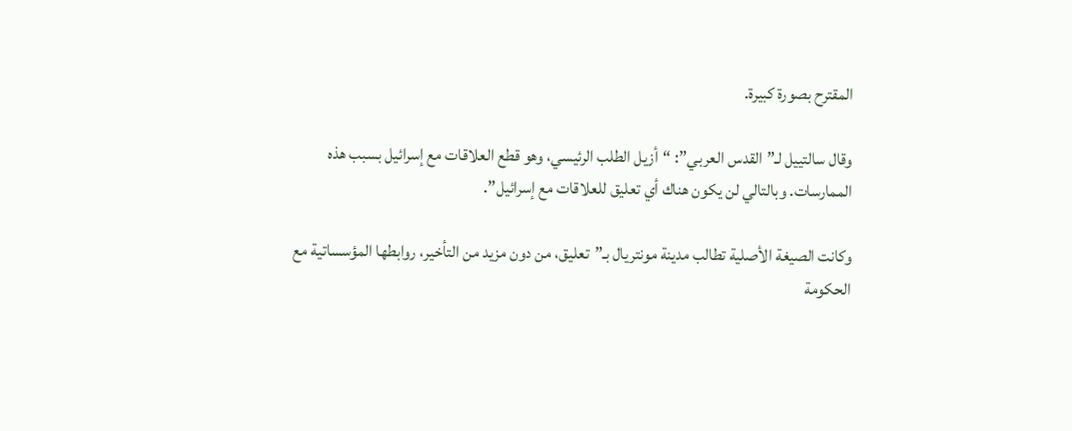المقترح بصورة كبيرة.

وقال سالتييل لـ”القدس العربي”: “أزيل الطلب الرئيسي، وهو قطع العلاقات مع إسرائيل بسبب هذه الممارسات. وبالتالي لن يكون هناك أي تعليق للعلاقات مع إسرائيل”.

وكانت الصيغة الأصلية تطالب مدينة مونتريال بـ”تعليق، من دون مزيد من التأخير، روابطها المؤسساتية مع الحكومة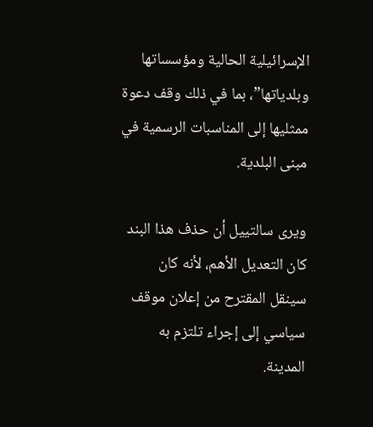الإسرائيلية الحالية ومؤسساتها وبلدياتها”، بما في ذلك وقف دعوة ممثليها إلى المناسبات الرسمية في مبنى البلدية.

ويرى سالتييل أن حذف هذا البند كان التعديل الأهم، لأنه كان سينقل المقترح من إعلان موقف سياسي إلى إجراء تلتزم به المدينة.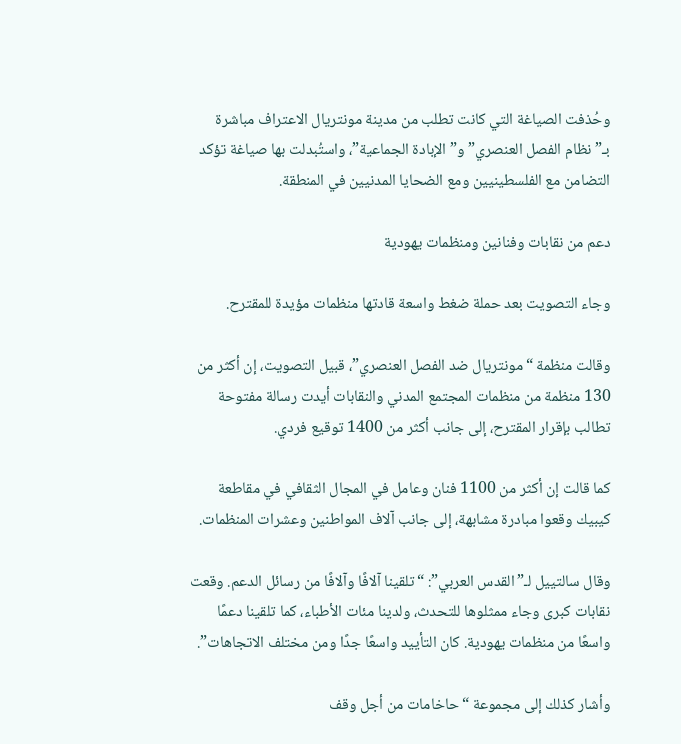وحُذفت الصياغة التي كانت تطلب من مدينة مونتريال الاعتراف مباشرة بـ”نظام الفصل العنصري” و”الإبادة الجماعية”، واستُبدلت بها صياغة تؤكد التضامن مع الفلسطينيين ومع الضحايا المدنيين في المنطقة.

دعم من نقابات وفنانين ومنظمات يهودية

وجاء التصويت بعد حملة ضغط واسعة قادتها منظمات مؤيدة للمقترح.

وقالت منظمة “مونتريال ضد الفصل العنصري”، قبيل التصويت، إن أكثر من 130 منظمة من منظمات المجتمع المدني والنقابات أيدت رسالة مفتوحة تطالب بإقرار المقترح، إلى جانب أكثر من 1400 توقيع فردي.

كما قالت إن أكثر من 1100 فنان وعامل في المجال الثقافي في مقاطعة كيبيك وقعوا مبادرة مشابهة، إلى جانب آلاف المواطنين وعشرات المنظمات.

وقال سالتييل لـ”القدس العربي”: “تلقينا آلافًا وآلافًا من رسائل الدعم. وقعت نقابات كبرى وجاء ممثلوها للتحدث، ولدينا مئات الأطباء، كما تلقينا دعمًا واسعًا من منظمات يهودية. كان التأييد واسعًا جدًا ومن مختلف الاتجاهات”.

وأشار كذلك إلى مجموعة “حاخامات من أجل وقف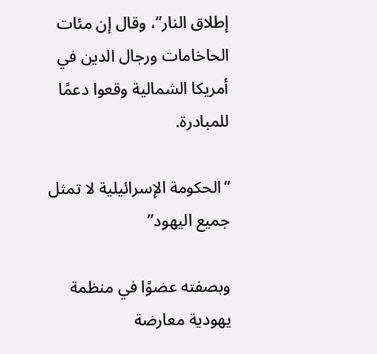إطلاق النار”، وقال إن مئات الحاخامات ورجال الدين في أمريكا الشمالية وقعوا دعمًا للمبادرة.

“الحكومة الإسرائيلية لا تمثل جميع اليهود”

وبصفته عضوًا في منظمة يهودية معارضة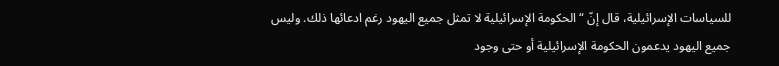للسياسات الإسرائيلية، قال إنّ “الحكومة الإسرائيلية لا تمثل جميع اليهود رغم ادعائها ذلك. وليس جميع اليهود يدعمون الحكومة الإسرائيلية أو حتى وجود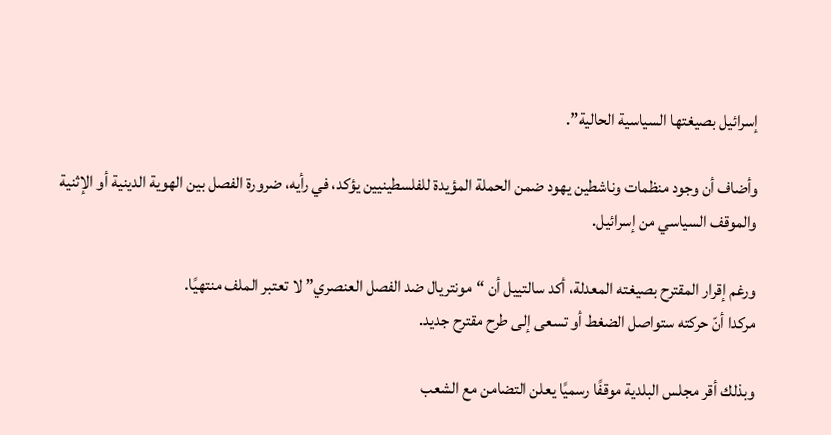إسرائيل بصيغتها السياسية الحالية”.

وأضاف أن وجود منظمات وناشطين يهود ضمن الحملة المؤيدة للفلسطينيين يؤكد، في رأيه، ضرورة الفصل بين الهوية الدينية أو الإثنية والموقف السياسي من إسرائيل.

ورغم إقرار المقترح بصيغته المعدلة، أكد سالتييل أن “مونتريال ضد الفصل العنصري” لا تعتبر الملف منتهيًا.
مركدا أنّ حركته ستواصل الضغط أو تسعى إلى طرح مقترح جديد.

وبذلك أقر مجلس البلدية موقفًا رسميًا يعلن التضامن مع الشعب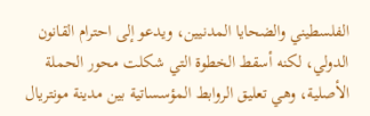الفلسطيني والضحايا المدنيين، ويدعو إلى احترام القانون الدولي، لكنه أسقط الخطوة التي شكلت محور الحملة الأصلية، وهي تعليق الروابط المؤسساتية بين مدينة مونتريال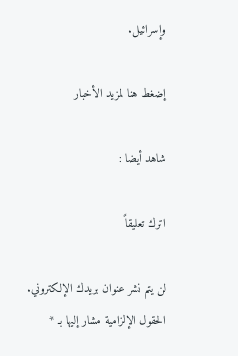وإسرائيل.

إضغط هنا لمزيد الأخبار

شاهد أيضا :

اترك تعليقاً

لن يتم نشر عنوان بريدك الإلكتروني. الحقول الإلزامية مشار إليها بـ *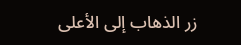زر الذهاب إلى الأعلى